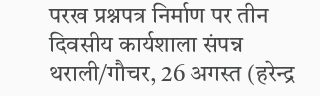परख प्रश्नपत्र निर्माण पर तीन दिवसीय कार्यशाला संपन्न
थराली/गौचर, 26 अगस्त (हरेन्द्र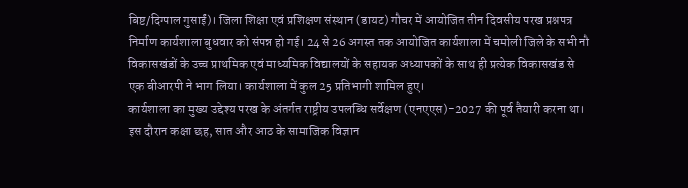बिष्ट/दिग्पाल गुसाईं)। जिला शिक्षा एवं प्रशिक्षण संस्थान (डायट) गौचर में आयोजित तीन दिवसीय परख प्रश्नपत्र निर्माण कार्यशाला बुधवार को संपन्न हो गई। 24 से 26 अगस्त तक आयोजित कार्यशाला में चमोली जिले के सभी नौ विकासखंडों के उच्च प्राथमिक एवं माध्यमिक विद्यालयों के सहायक अध्यापकों के साथ ही प्रत्येक विकासखंड से एक बीआरपी ने भाग लिया। कार्यशाला में कुल 25 प्रतिभागी शामिल हुए।
कार्यशाला का मुख्य उद्देश्य परख के अंतर्गत राष्ट्रीय उपलब्धि सर्वेक्षण (एनएएस)-2027 की पूर्व तैयारी करना था। इस दौरान कक्षा छह, सात और आठ के सामाजिक विज्ञान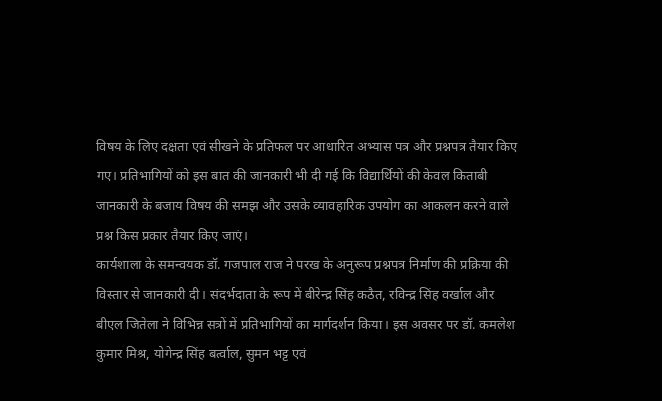विषय के लिए दक्षता एवं सीखने के प्रतिफल पर आधारित अभ्यास पत्र और प्रश्नपत्र तैयार किए गए। प्रतिभागियों को इस बात की जानकारी भी दी गई कि विद्यार्थियों की केवल किताबी जानकारी के बजाय विषय की समझ और उसके व्यावहारिक उपयोग का आकलन करने वाले प्रश्न किस प्रकार तैयार किए जाएं।
कार्यशाला के समन्वयक डॉ. गजपाल राज ने परख के अनुरूप प्रश्नपत्र निर्माण की प्रक्रिया की विस्तार से जानकारी दी। संदर्भदाता के रूप में बीरेन्द्र सिंह कठैत, रविन्द्र सिंह वर्खाल और बीएल जितेला ने विभिन्न सत्रों में प्रतिभागियों का मार्गदर्शन किया। इस अवसर पर डॉ. कमलेश कुमार मिश्र, योगेन्द्र सिंह बर्त्वाल, सुमन भट्ट एवं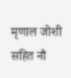मृणाल जोशी सहित नौ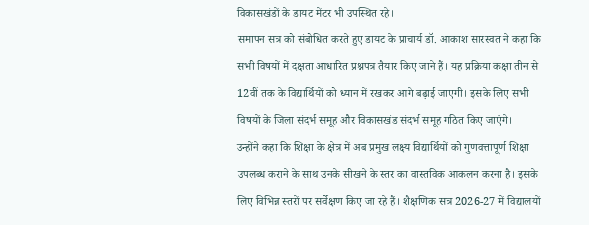विकासखंडों के डायट मेंटर भी उपस्थित रहे।
समापन सत्र को संबोधित करते हुए डायट के प्राचार्य डॉ. आकाश सारस्वत ने कहा कि सभी विषयों में दक्षता आधारित प्रश्नपत्र तैयार किए जाने हैं। यह प्रक्रिया कक्षा तीन से 12वीं तक के विद्यार्थियों को ध्यान में रखकर आगे बढ़ाई जाएगी। इसके लिए सभी विषयों के जिला संदर्भ समूह और विकासखंड संदर्भ समूह गठित किए जाएंगे।
उन्होंने कहा कि शिक्षा के क्षेत्र में अब प्रमुख लक्ष्य विद्यार्थियों को गुणवत्तापूर्ण शिक्षा उपलब्ध कराने के साथ उनके सीखने के स्तर का वास्तविक आकलन करना है। इसके लिए विभिन्न स्तरों पर सर्वेक्षण किए जा रहे हैं। शैक्षणिक सत्र 2026-27 में विद्यालयों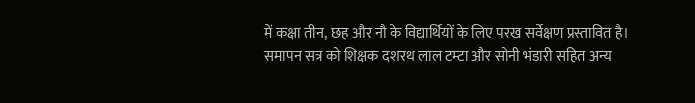में कक्षा तीन, छह और नौ के विद्यार्थियों के लिए परख सर्वेक्षण प्रस्तावित है।
समापन सत्र को शिक्षक दशरथ लाल टम्टा और सोनी भंडारी सहित अन्य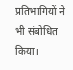प्रतिभागियों ने भी संबोधित किया।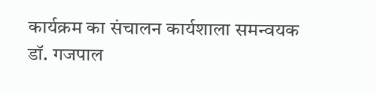कार्यक्रम का संचालन कार्यशाला समन्वयक डॉ. गजपाल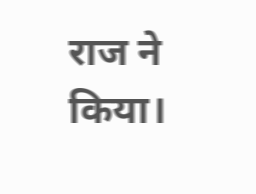राज ने किया।